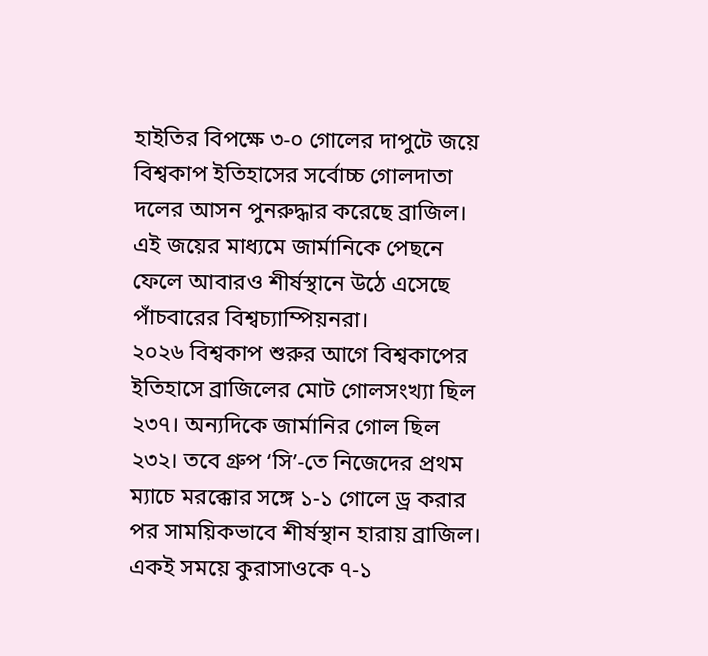হাইতির বিপক্ষে ৩-০ গোলের দাপুটে জয়ে বিশ্বকাপ ইতিহাসের সর্বোচ্চ গোলদাতা দলের আসন পুনরুদ্ধার করেছে ব্রাজিল। এই জয়ের মাধ্যমে জার্মানিকে পেছনে ফেলে আবারও শীর্ষস্থানে উঠে এসেছে পাঁচবারের বিশ্বচ্যাম্পিয়নরা।
২০২৬ বিশ্বকাপ শুরুর আগে বিশ্বকাপের ইতিহাসে ব্রাজিলের মোট গোলসংখ্যা ছিল ২৩৭। অন্যদিকে জার্মানির গোল ছিল ২৩২। তবে গ্রুপ ‘সি’-তে নিজেদের প্রথম ম্যাচে মরক্কোর সঙ্গে ১-১ গোলে ড্র করার পর সাময়িকভাবে শীর্ষস্থান হারায় ব্রাজিল। একই সময়ে কুরাসাওকে ৭-১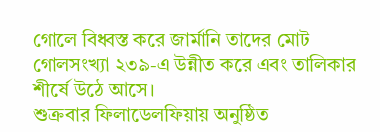গোলে বিধ্বস্ত করে জার্মানি তাদের মোট গোলসংখ্যা ২৩৯-এ উন্নীত করে এবং তালিকার শীর্ষে উঠে আসে।
শুক্রবার ফিলাডেলফিয়ায় অনুষ্ঠিত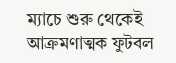ম্যাচে শুরু থেকেই আক্রমণাত্মক ফুটবল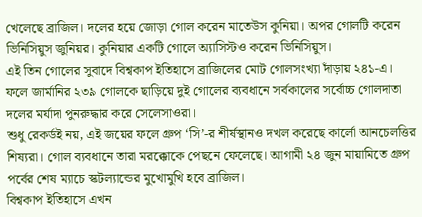খেলেছে ব্রাজিল। দলের হয়ে জোড়া গোল করেন মাতেউস কুনিয়া। অপর গোলটি করেন ভিনিসিয়ুস জুনিয়র। কুনিয়ার একটি গোলে অ্যাসিস্টও করেন ভিনিসিয়ুস।
এই তিন গোলের সুবাদে বিশ্বকাপ ইতিহাসে ব্রাজিলের মোট গোলসংখ্যা দাঁড়ায় ২৪১-এ। ফলে জার্মানির ২৩৯ গোলকে ছাড়িয়ে দুই গোলের ব্যবধানে সর্বকালের সর্বোচ্চ গোলদাতা দলের মর্যাদা পুনরুদ্ধার করে সেলেসাওরা।
শুধু রেকর্ডই নয়, এই জয়ের ফলে গ্রুপ ‘সি’-র শীর্ষস্থানও দখল করেছে কার্লো আনচেলত্তির শিষ্যরা। গোল ব্যবধানে তারা মরক্কোকে পেছনে ফেলেছে। আগামী ২৪ জুন মায়ামিতে গ্রুপ পর্বের শেষ ম্যাচে স্কটল্যান্ডের মুখোমুখি হবে ব্রাজিল।
বিশ্বকাপ ইতিহাসে এখন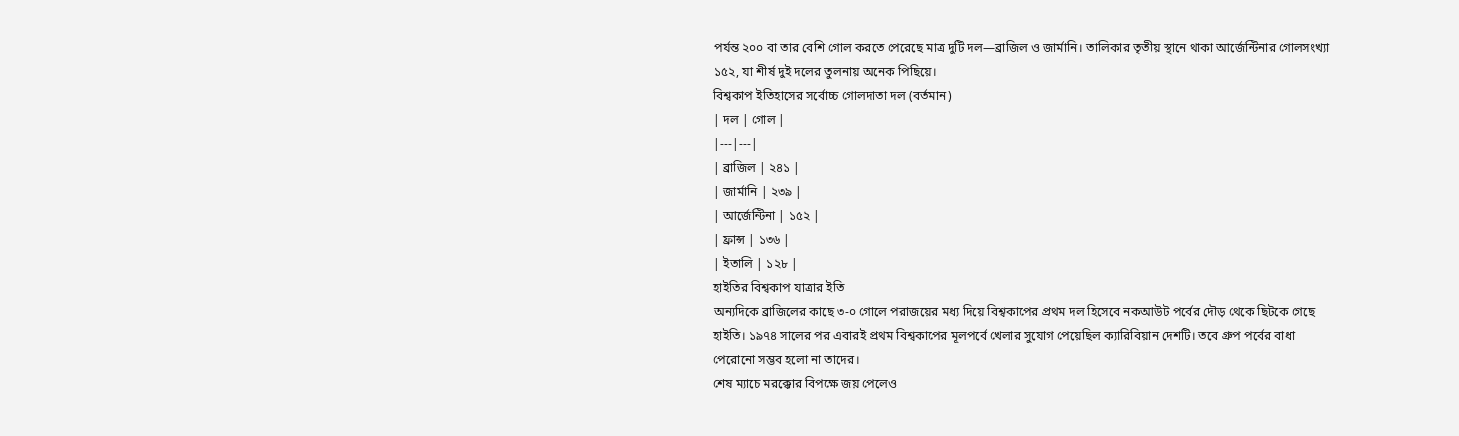পর্যন্ত ২০০ বা তার বেশি গোল করতে পেরেছে মাত্র দুটি দল—ব্রাজিল ও জার্মানি। তালিকার তৃতীয় স্থানে থাকা আর্জেন্টিনার গোলসংখ্যা ১৫২, যা শীর্ষ দুই দলের তুলনায় অনেক পিছিয়ে।
বিশ্বকাপ ইতিহাসের সর্বোচ্চ গোলদাতা দল (বর্তমান)
| দল | গোল |
|---|---|
| ব্রাজিল | ২৪১ |
| জার্মানি | ২৩৯ |
| আর্জেন্টিনা | ১৫২ |
| ফ্রান্স | ১৩৬ |
| ইতালি | ১২৮ |
হাইতির বিশ্বকাপ যাত্রার ইতি
অন্যদিকে ব্রাজিলের কাছে ৩-০ গোলে পরাজয়ের মধ্য দিয়ে বিশ্বকাপের প্রথম দল হিসেবে নকআউট পর্বের দৌড় থেকে ছিটকে গেছে হাইতি। ১৯৭৪ সালের পর এবারই প্রথম বিশ্বকাপের মূলপর্বে খেলার সুযোগ পেয়েছিল ক্যারিবিয়ান দেশটি। তবে গ্রুপ পর্বের বাধা পেরোনো সম্ভব হলো না তাদের।
শেষ ম্যাচে মরক্কোর বিপক্ষে জয় পেলেও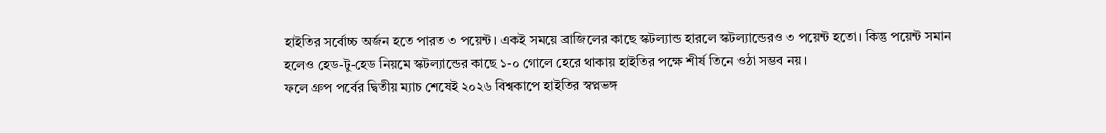হাইতির সর্বোচ্চ অর্জন হতে পারত ৩ পয়েন্ট। একই সময়ে ব্রাজিলের কাছে স্কটল্যান্ড হারলে স্কটল্যান্ডেরও ৩ পয়েন্ট হতো। কিন্তু পয়েন্ট সমান হলেও হেড-টু-হেড নিয়মে স্কটল্যান্ডের কাছে ১-০ গোলে হেরে থাকায় হাইতির পক্ষে শীর্ষ তিনে ওঠা সম্ভব নয়।
ফলে গ্রুপ পর্বের দ্বিতীয় ম্যাচ শেষেই ২০২৬ বিশ্বকাপে হাইতির স্বপ্নভঙ্গ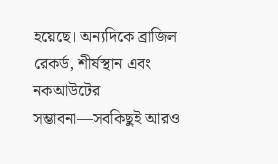হয়েছে। অন্যদিকে ব্রাজিল রেকর্ড, শীর্ষস্থান এবং নকআউটের সম্ভাবনা—সবকিছুই আরও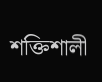শক্তিশালী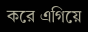করে এগিয়ে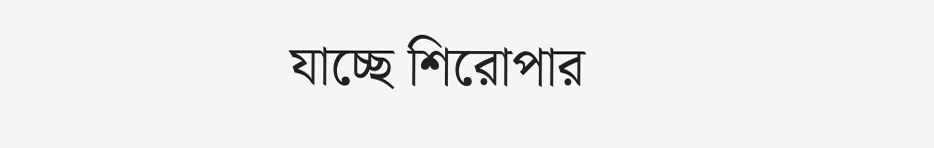যাচ্ছে শিরোপার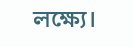লক্ষ্যে।